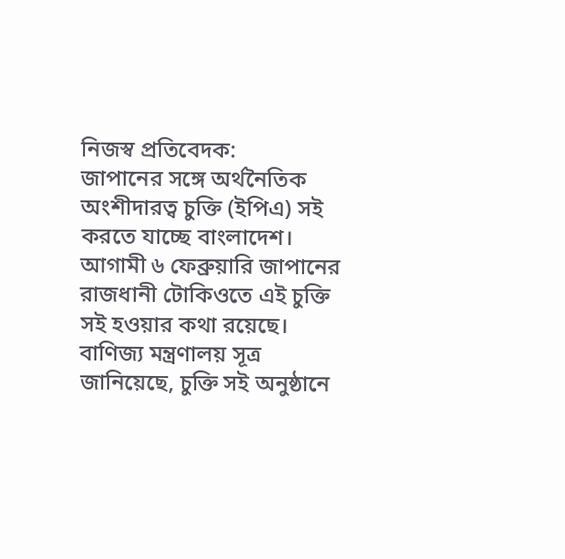নিজস্ব প্রতিবেদক:
জাপানের সঙ্গে অর্থনৈতিক অংশীদারত্ব চুক্তি (ইপিএ) সই করতে যাচ্ছে বাংলাদেশ। আগামী ৬ ফেব্রুয়ারি জাপানের রাজধানী টোকিওতে এই চুক্তি সই হওয়ার কথা রয়েছে।
বাণিজ্য মন্ত্রণালয় সূত্র জানিয়েছে, চুক্তি সই অনুষ্ঠানে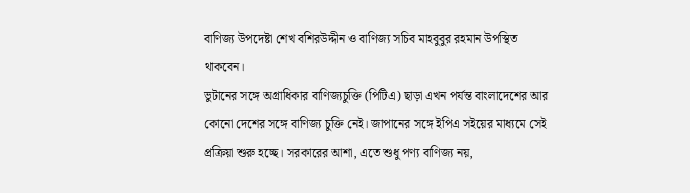বাণিজ্য উপদেষ্টা শেখ বশিরউদ্দীন ও বাণিজ্য সচিব মাহবুবুর রহমান উপস্থিত থাকবেন।
ভুটানের সঙ্গে অগ্রাধিকার বাণিজ্যচুক্তি (পিটিএ) ছাড়া এখন পর্যন্ত বাংলাদেশের আর কোনো দেশের সঙ্গে বাণিজ্য চুক্তি নেই। জাপানের সঙ্গে ইপিএ সইয়ের মাধ্যমে সেই প্রক্রিয়া শুরু হচ্ছে। সরকারের আশা, এতে শুধু পণ্য বাণিজ্য নয়,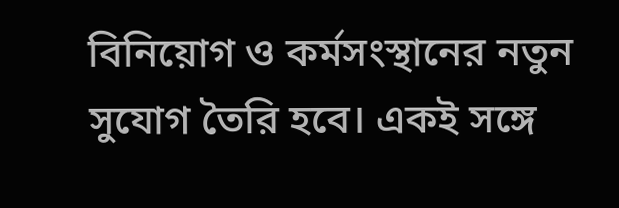বিনিয়োগ ও কর্মসংস্থানের নতুন সুযোগ তৈরি হবে। একই সঙ্গে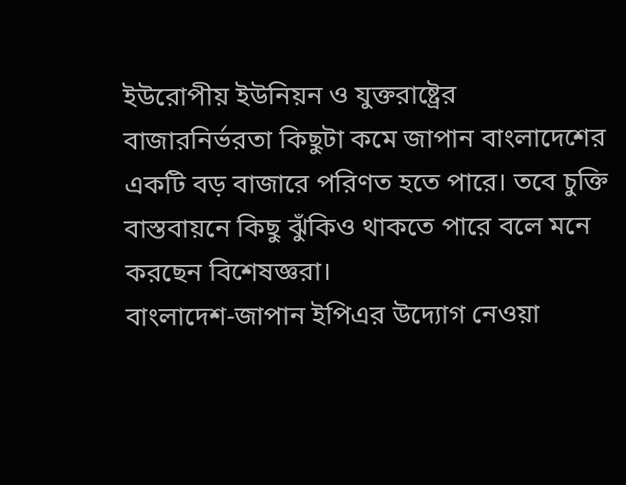ইউরোপীয় ইউনিয়ন ও যুক্তরাষ্ট্রের বাজারনির্ভরতা কিছুটা কমে জাপান বাংলাদেশের একটি বড় বাজারে পরিণত হতে পারে। তবে চুক্তি বাস্তবায়নে কিছু ঝুঁকিও থাকতে পারে বলে মনে করছেন বিশেষজ্ঞরা।
বাংলাদেশ-জাপান ইপিএর উদ্যোগ নেওয়া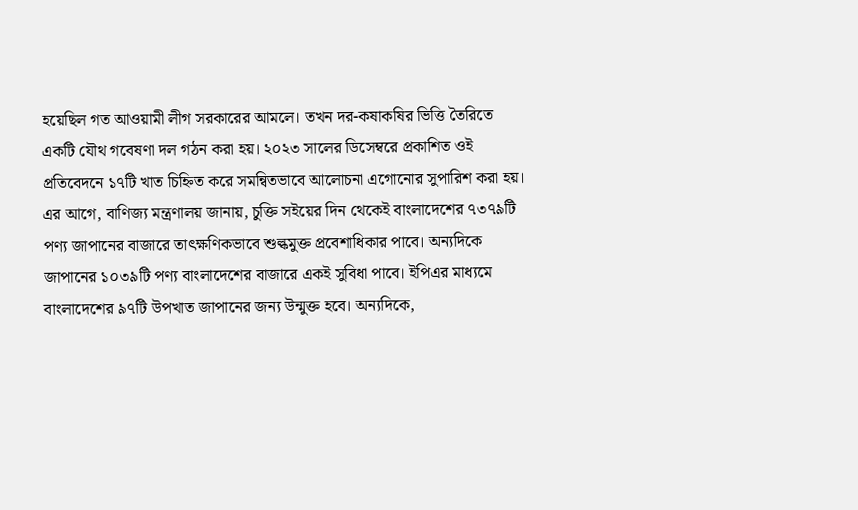হয়েছিল গত আওয়ামী লীগ সরকারের আমলে। তখন দর-কষাকষির ভিত্তি তৈরিতে একটি যৌথ গবেষণা দল গঠন করা হয়। ২০২৩ সালের ডিসেম্বরে প্রকাশিত ওই প্রতিবেদনে ১৭টি খাত চিহ্নিত করে সমন্বিতভাবে আলোচনা এগোনোর সুপারিশ করা হয়।
এর আগে, বাণিজ্য মন্ত্রণালয় জানায়, চুক্তি সইয়ের দিন থেকেই বাংলাদেশের ৭৩৭৯টি পণ্য জাপানের বাজারে তাৎক্ষণিকভাবে শুল্কমুক্ত প্রবেশাধিকার পাবে। অন্যদিকে জাপানের ১০৩৯টি পণ্য বাংলাদেশের বাজারে একই সুবিধা পাবে। ইপিএর মাধ্যমে বাংলাদেশের ৯৭টি উপখাত জাপানের জন্য উন্মুক্ত হবে। অন্যদিকে,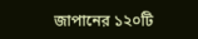জাপানের ১২০টি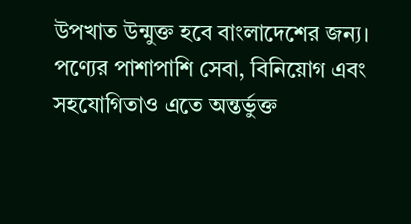উপখাত উন্মুক্ত হবে বাংলাদেশের জন্য। পণ্যের পাশাপাশি সেবা, বিনিয়োগ এবং সহযোগিতাও এতে অন্তর্ভুক্ত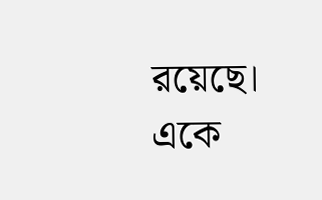রয়েছে।
একে